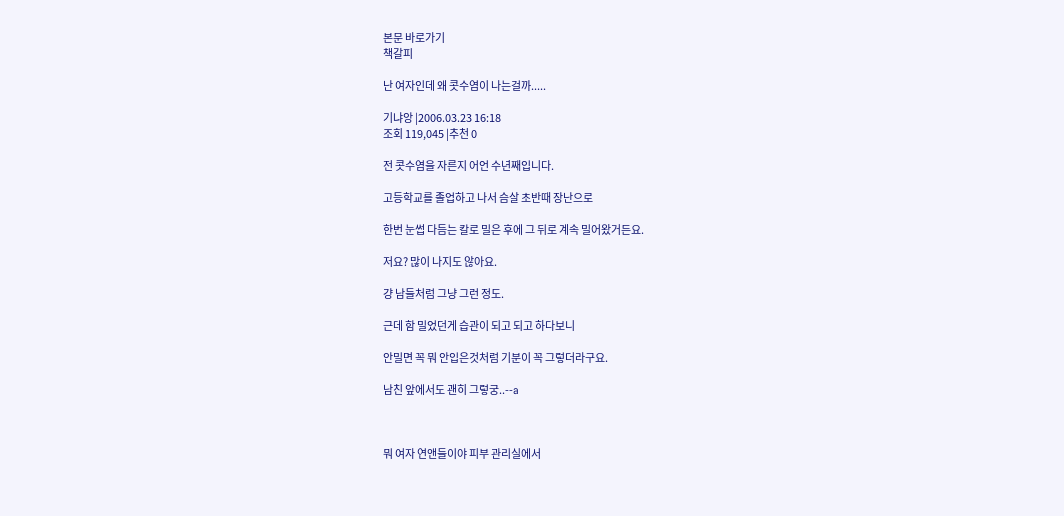본문 바로가기
책갈피

난 여자인데 왜 콧수염이 나는걸까.....

기냐앙 |2006.03.23 16:18
조회 119,045 |추천 0

전 콧수염을 자른지 어언 수년째입니다.

고등학교를 졸업하고 나서 슴살 초반때 장난으로

한번 눈썹 다듬는 칼로 밀은 후에 그 뒤로 계속 밀어왔거든요.

저요? 많이 나지도 않아요.

걍 남들처럼 그냥 그런 정도.

근데 함 밀었던게 습관이 되고 되고 하다보니

안밀면 꼭 뭐 안입은것처럼 기분이 꼭 그렇더라구요.

남친 앞에서도 괜히 그렇궁..--a



뭐 여자 연앤들이야 피부 관리실에서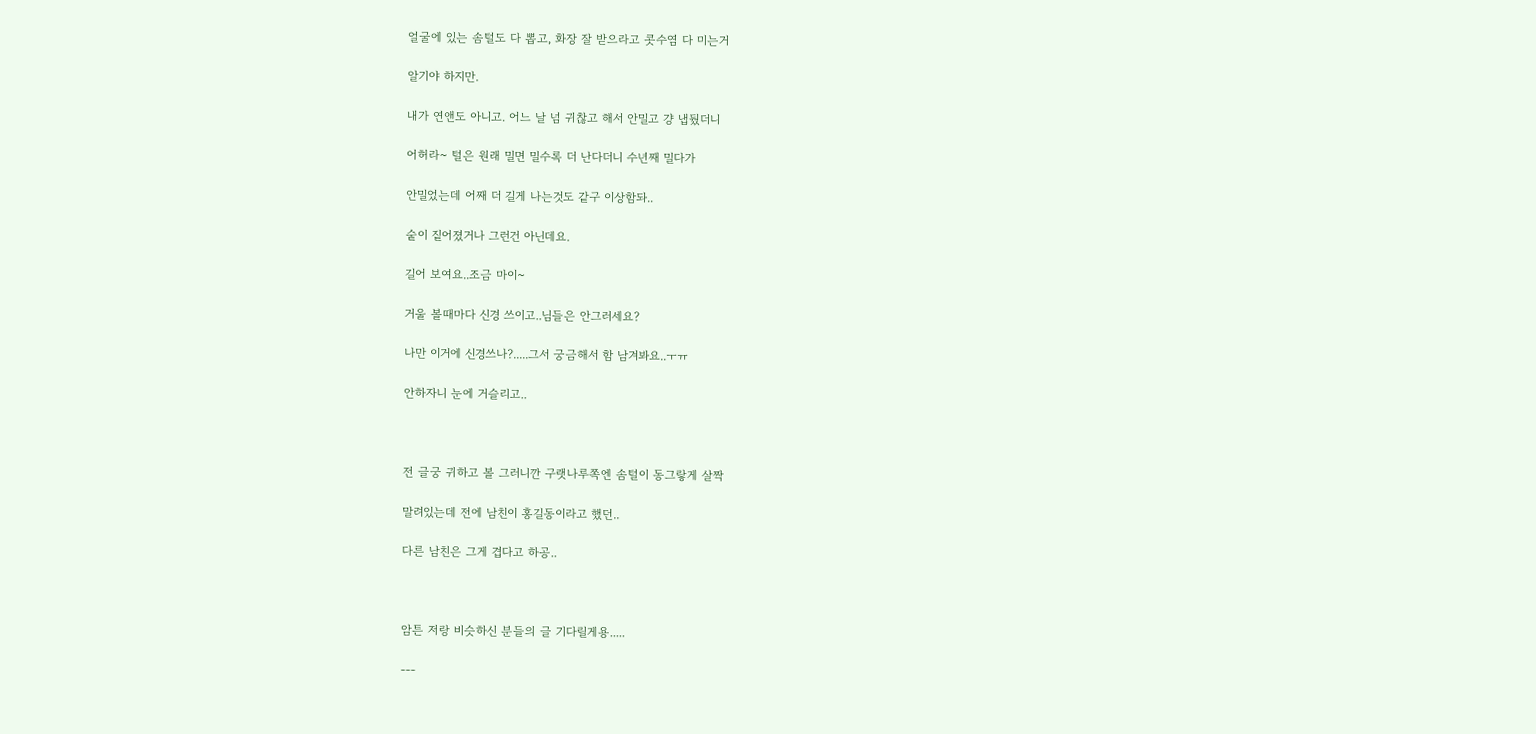얼굴에 있는 솜털도 다 뽑고, 화장 잘 받으라고 콧수염 다 미는거

알기야 하지만.

내가 연앤도 아니고. 어느 날 넘 귀찮고 해서 안밀고 걍 냅뒀더니

어허라~ 털은 원래 밀면 밀수록 더 난다더니 수년째 밀다가

안밀었는데 어째 더 길게 나는것도 같구 이상함돠..

숱이 짙어졌거나 그런건 아닌데요.

길어 보여요..조금 마이~

거울 볼때마다 신경 쓰이고..님들은 안그러세요?

나만 이거에 신경쓰나?.....그서 궁금해서 함 남겨봐요..ㅜㅠ

안하자니 눈에 거슬리고..



전 글궁 귀하고 볼 그러니깐 구랫나루쪽엔 솜털이 동그랗게 살짝

말려있는데 전에 남친이 홍길동이라고 했던..

다른 남친은 그게 겹다고 하공..



암튼 저랑 비슷하신 분들의 글 기다릴게용.....

---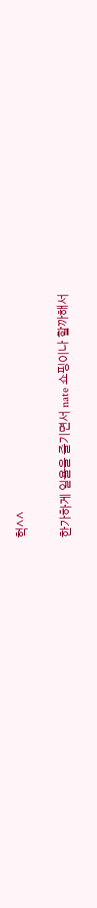헉^^

한가하게 일욜을 즐기면서 nate 쇼핑이나 할까해서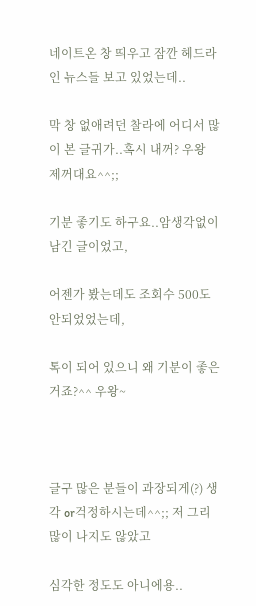네이트온 창 띄우고 잠깐 헤드라인 뉴스들 보고 있었는데..

막 창 없애려던 찰라에 어디서 많이 본 글귀가..혹시 내꺼? 우왕 제꺼대요^^;;

기분 좋기도 하구요..암생각없이 남긴 글이었고,

어젠가 봤는데도 조회수 500도 안되었었는데,

톡이 되어 있으니 왜 기분이 좋은거죠?^^ 우왕~



글구 많은 분들이 과장되게(?) 생각 or걱정하시는데^^;; 저 그리 많이 나지도 않았고

심각한 정도도 아니에용..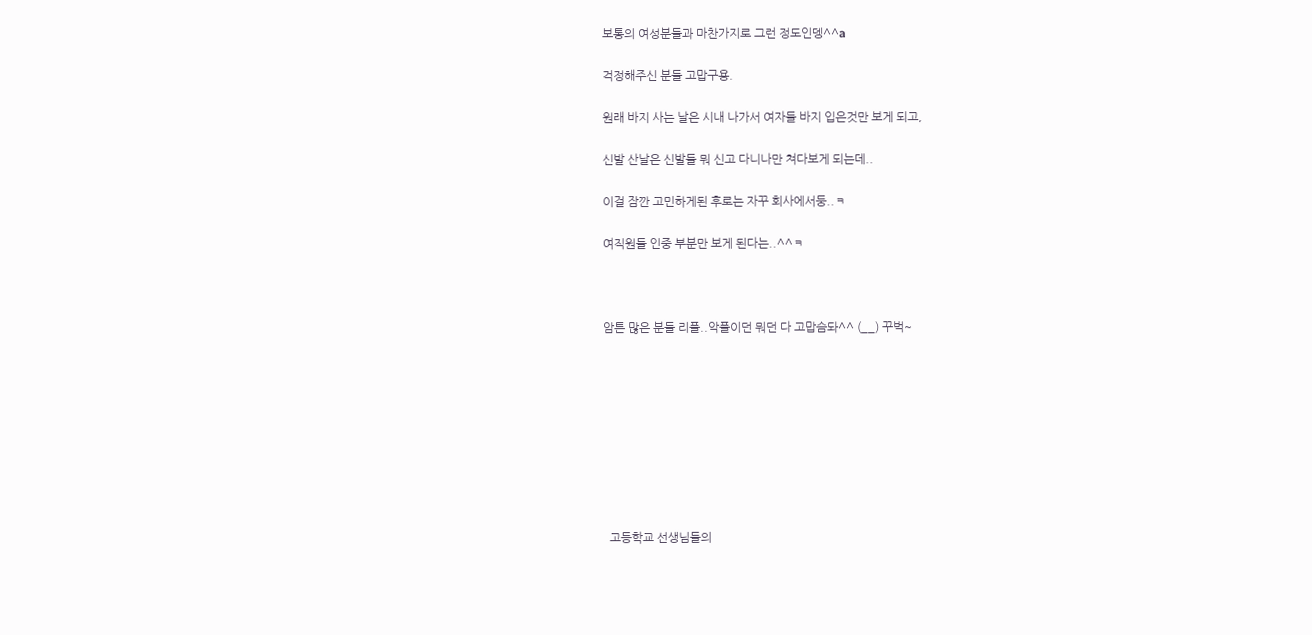보통의 여성분들과 마찬가지로 그런 정도인뎅^^a

걱정해주신 분들 고맙구용.

원래 바지 사는 날은 시내 나가서 여자들 바지 입은것만 보게 되고,

신발 산날은 신발들 뭐 신고 다니나만 쳐다보게 되는데..

이걸 잠깐 고민하게된 후로는 자꾸 회사에서둥..ㅋ

여직원들 인중 부분만 보게 된다는..^^ㅋ



암튼 많은 분들 리플..악플이던 뭐던 다 고맙슴돠^^ (__) 꾸벅~









  고등학교 선생님들의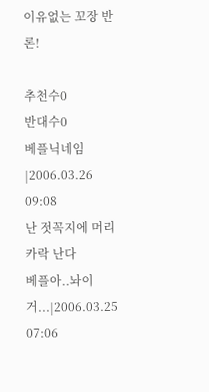이유없는 꼬장 반론!

추천수0
반대수0
베플닉네임|2006.03.26 09:08
난 젓꼭지에 머리카락 난다
베플아..놔이거...|2006.03.25 07:06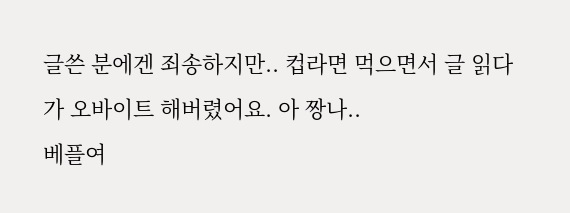글쓴 분에겐 죄송하지만.. 컵라면 먹으면서 글 읽다가 오바이트 해버렸어요. 아 짱나..
베플여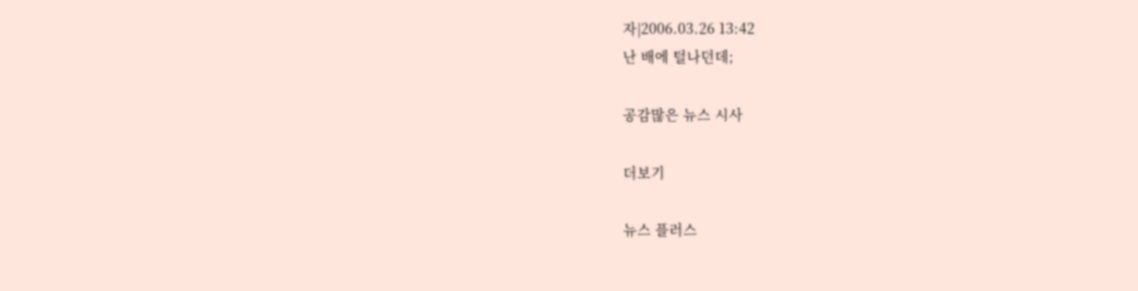자|2006.03.26 13:42
난 배에 털나던데;

공감많은 뉴스 시사

더보기

뉴스 플러스